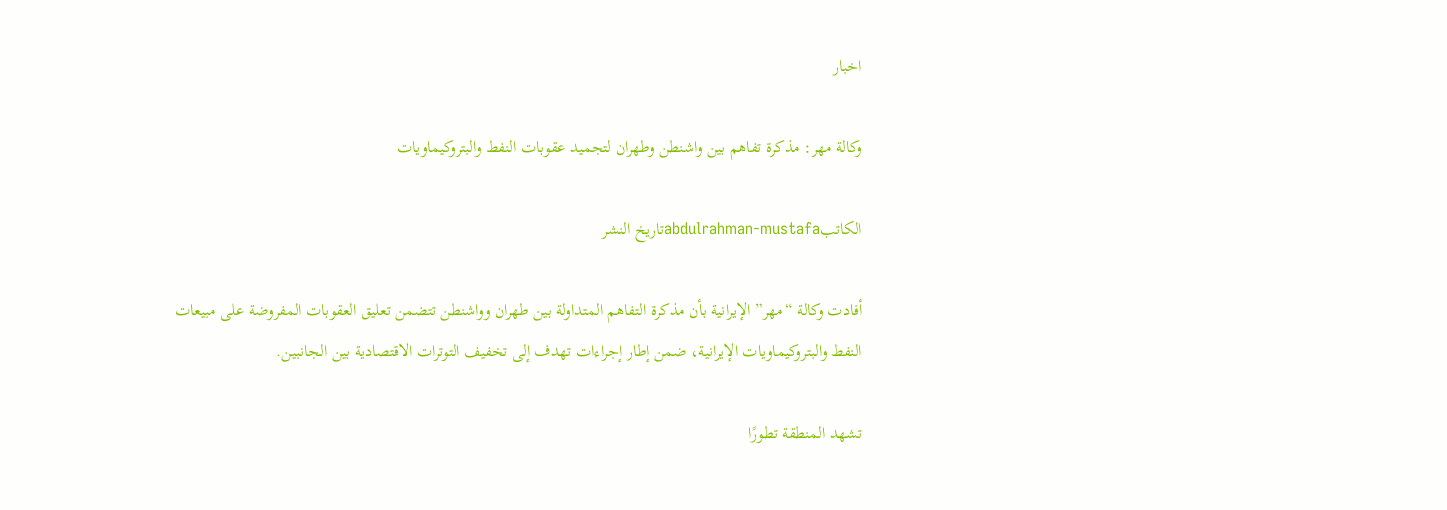اخبار

وكالة مهر: مذكرة تفاهم بين واشنطن وطهران لتجميد عقوبات النفط والبتروكيماويات

الكاتبabdulrahman-mustafaتاريخ النشر

أفادت وكالة “مهر” الإيرانية بأن مذكرة التفاهم المتداولة بين طهران وواشنطن تتضمن تعليق العقوبات المفروضة على مبيعات النفط والبتروكيماويات الإيرانية، ضمن إطار إجراءات تهدف إلى تخفيف التوترات الاقتصادية بين الجانبين.

تشهد المنطقة تطورًا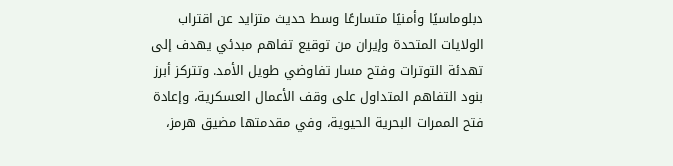دبلوماسيًا وأمنيًا متسارعًا وسط حديث متزايد عن اقتراب الولايات المتحدة وإيران من توقيع تفاهم مبدئي يهدف إلى تهدئة التوترات وفتح مسار تفاوضي طويل الأمد. وتتركز أبرز بنود التفاهم المتداول على وقف الأعمال العسكرية، وإعادة فتح الممرات البحرية الحيوية، وفي مقدمتها مضيق هرمز،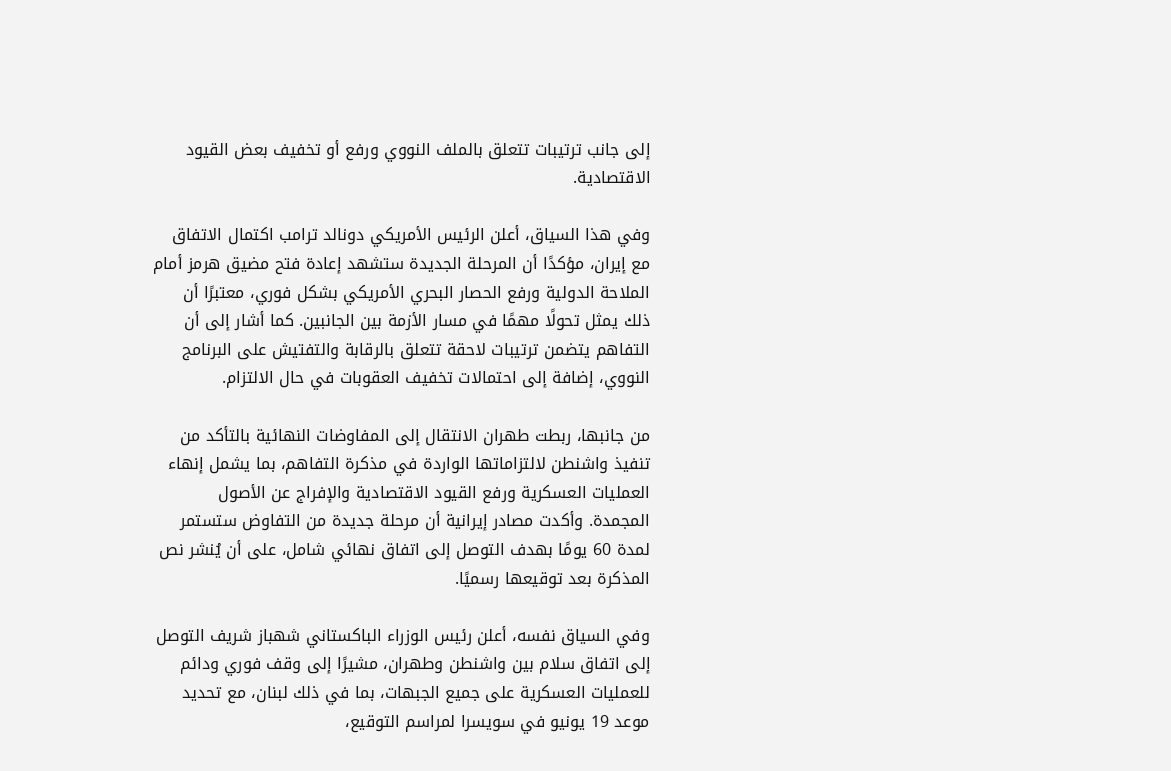إلى جانب ترتيبات تتعلق بالملف النووي ورفع أو تخفيف بعض القيود الاقتصادية.

وفي هذا السياق، أعلن الرئيس الأمريكي دونالد ترامب اكتمال الاتفاق مع إيران، مؤكدًا أن المرحلة الجديدة ستشهد إعادة فتح مضيق هرمز أمام الملاحة الدولية ورفع الحصار البحري الأمريكي بشكل فوري، معتبرًا أن ذلك يمثل تحولًا مهمًا في مسار الأزمة بين الجانبين. كما أشار إلى أن التفاهم يتضمن ترتيبات لاحقة تتعلق بالرقابة والتفتيش على البرنامج النووي، إضافة إلى احتمالات تخفيف العقوبات في حال الالتزام.

من جانبها، ربطت طهران الانتقال إلى المفاوضات النهائية بالتأكد من تنفيذ واشنطن لالتزاماتها الواردة في مذكرة التفاهم، بما يشمل إنهاء العمليات العسكرية ورفع القيود الاقتصادية والإفراج عن الأصول المجمدة. وأكدت مصادر إيرانية أن مرحلة جديدة من التفاوض ستستمر لمدة 60 يومًا بهدف التوصل إلى اتفاق نهائي شامل، على أن يُنشر نص المذكرة بعد توقيعها رسميًا.

وفي السياق نفسه، أعلن رئيس الوزراء الباكستاني شهباز شريف التوصل إلى اتفاق سلام بين واشنطن وطهران، مشيرًا إلى وقف فوري ودائم للعمليات العسكرية على جميع الجبهات، بما في ذلك لبنان، مع تحديد موعد 19 يونيو في سويسرا لمراسم التوقيع،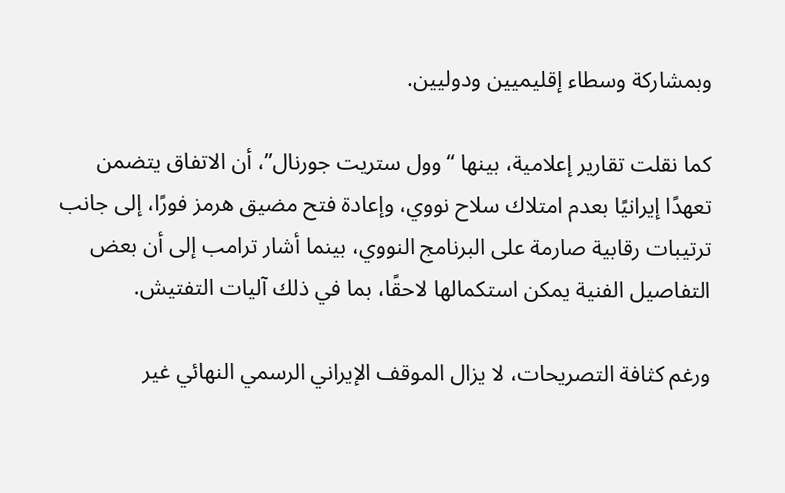وبمشاركة وسطاء إقليميين ودوليين.

كما نقلت تقارير إعلامية، بينها “وول ستريت جورنال”، أن الاتفاق يتضمن تعهدًا إيرانيًا بعدم امتلاك سلاح نووي، وإعادة فتح مضيق هرمز فورًا، إلى جانب ترتيبات رقابية صارمة على البرنامج النووي، بينما أشار ترامب إلى أن بعض التفاصيل الفنية يمكن استكمالها لاحقًا، بما في ذلك آليات التفتيش.

ورغم كثافة التصريحات، لا يزال الموقف الإيراني الرسمي النهائي غير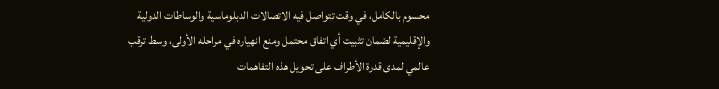محسوم بالكامل، في وقت تتواصل فيه الاتصالات الدبلوماسية والوساطات الدولية والإقليمية لضمان تثبيت أي اتفاق محتمل ومنع انهياره في مراحله الأولى، وسط ترقب عالمي لمدى قدرة الأطراف على تحويل هذه التفاهمات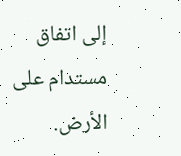إلى اتفاق مستدام على الأرض.